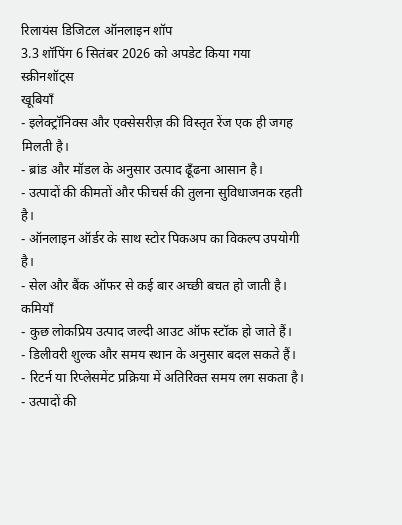रिलायंस डिजिटल ऑनलाइन शॉप
3.3 शॉपिंग 6 सितंबर 2026 को अपडेट किया गया
स्क्रीनशॉट्स
खूबियाँ
- इलेक्ट्रॉनिक्स और एक्सेसरीज़ की विस्तृत रेंज एक ही जगह मिलती है।
- ब्रांड और मॉडल के अनुसार उत्पाद ढूँढना आसान है।
- उत्पादों की कीमतों और फीचर्स की तुलना सुविधाजनक रहती है।
- ऑनलाइन ऑर्डर के साथ स्टोर पिकअप का विकल्प उपयोगी है।
- सेल और बैंक ऑफर से कई बार अच्छी बचत हो जाती है।
कमियाँ
- कुछ लोकप्रिय उत्पाद जल्दी आउट ऑफ स्टॉक हो जाते हैं।
- डिलीवरी शुल्क और समय स्थान के अनुसार बदल सकते हैं।
- रिटर्न या रिप्लेसमेंट प्रक्रिया में अतिरिक्त समय लग सकता है।
- उत्पादों की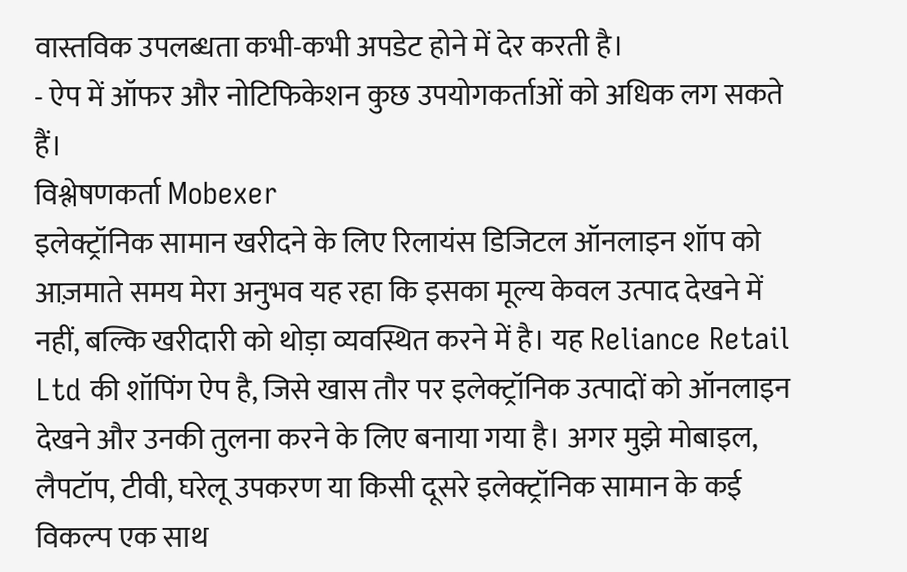वास्तविक उपलब्धता कभी-कभी अपडेट होने में देर करती है।
- ऐप में ऑफर और नोटिफिकेशन कुछ उपयोगकर्ताओं को अधिक लग सकते हैं।
विश्लेषणकर्ता Mobexer
इलेक्ट्रॉनिक सामान खरीदने के लिए रिलायंस डिजिटल ऑनलाइन शॉप को आज़माते समय मेरा अनुभव यह रहा कि इसका मूल्य केवल उत्पाद देखने में नहीं, बल्कि खरीदारी को थोड़ा व्यवस्थित करने में है। यह Reliance Retail Ltd की शॉपिंग ऐप है, जिसे खास तौर पर इलेक्ट्रॉनिक उत्पादों को ऑनलाइन देखने और उनकी तुलना करने के लिए बनाया गया है। अगर मुझे मोबाइल, लैपटॉप, टीवी, घरेलू उपकरण या किसी दूसरे इलेक्ट्रॉनिक सामान के कई विकल्प एक साथ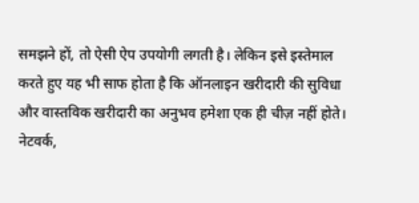समझने हों, तो ऐसी ऐप उपयोगी लगती है। लेकिन इसे इस्तेमाल करते हुए यह भी साफ होता है कि ऑनलाइन खरीदारी की सुविधा और वास्तविक खरीदारी का अनुभव हमेशा एक ही चीज़ नहीं होते। नेटवर्क,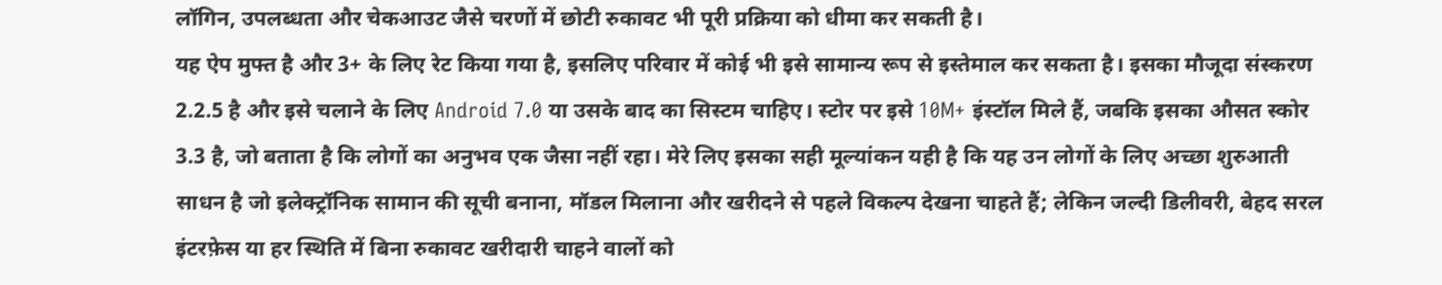लॉगिन, उपलब्धता और चेकआउट जैसे चरणों में छोटी रुकावट भी पूरी प्रक्रिया को धीमा कर सकती है।
यह ऐप मुफ्त है और 3+ के लिए रेट किया गया है, इसलिए परिवार में कोई भी इसे सामान्य रूप से इस्तेमाल कर सकता है। इसका मौजूदा संस्करण 2.2.5 है और इसे चलाने के लिए Android 7.0 या उसके बाद का सिस्टम चाहिए। स्टोर पर इसे 10M+ इंस्टॉल मिले हैं, जबकि इसका औसत स्कोर 3.3 है, जो बताता है कि लोगों का अनुभव एक जैसा नहीं रहा। मेरे लिए इसका सही मूल्यांकन यही है कि यह उन लोगों के लिए अच्छा शुरुआती साधन है जो इलेक्ट्रॉनिक सामान की सूची बनाना, मॉडल मिलाना और खरीदने से पहले विकल्प देखना चाहते हैं; लेकिन जल्दी डिलीवरी, बेहद सरल इंटरफ़ेस या हर स्थिति में बिना रुकावट खरीदारी चाहने वालों को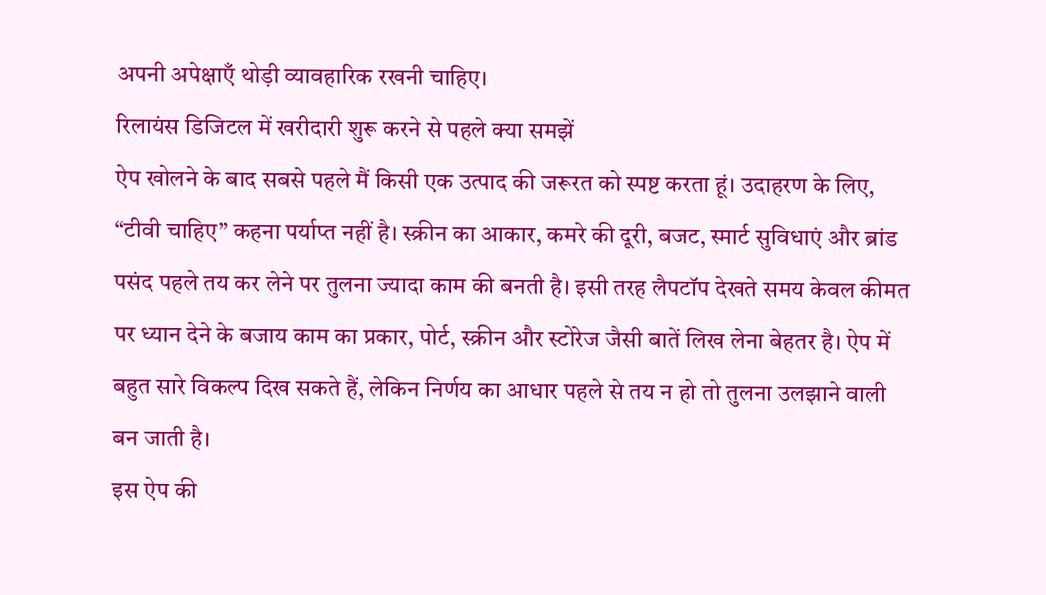अपनी अपेक्षाएँ थोड़ी व्यावहारिक रखनी चाहिए।
रिलायंस डिजिटल में खरीदारी शुरू करने से पहले क्या समझें
ऐप खोलने के बाद सबसे पहले मैं किसी एक उत्पाद की जरूरत को स्पष्ट करता हूं। उदाहरण के लिए, “टीवी चाहिए” कहना पर्याप्त नहीं है। स्क्रीन का आकार, कमरे की दूरी, बजट, स्मार्ट सुविधाएं और ब्रांड पसंद पहले तय कर लेने पर तुलना ज्यादा काम की बनती है। इसी तरह लैपटॉप देखते समय केवल कीमत पर ध्यान देने के बजाय काम का प्रकार, पोर्ट, स्क्रीन और स्टोरेज जैसी बातें लिख लेना बेहतर है। ऐप में बहुत सारे विकल्प दिख सकते हैं, लेकिन निर्णय का आधार पहले से तय न हो तो तुलना उलझाने वाली बन जाती है।
इस ऐप की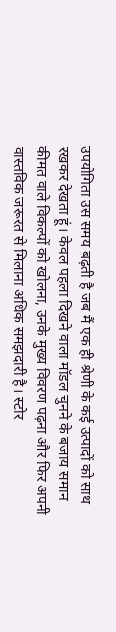उपयोगिता उस समय बढ़ती है जब मैं एक ही श्रेणी के कई उत्पादों को साथ रखकर देखता हूं। केवल पहला दिखने वाला मॉडल चुनने के बजाय समान कीमत वाले विकल्पों को खोलना, उनके मुख्य विवरण पढ़ना और फिर अपनी वास्तविक जरूरत से मिलाना अधिक समझदारी है। स्टोर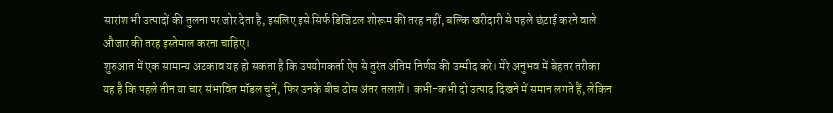सारांश भी उत्पादों की तुलना पर जोर देता है, इसलिए इसे सिर्फ डिजिटल शोरूम की तरह नहीं, बल्कि खरीदारी से पहले छंटाई करने वाले औजार की तरह इस्तेमाल करना चाहिए।
शुरुआत में एक सामान्य अटकाव यह हो सकता है कि उपयोगकर्ता ऐप से तुरंत अंतिम निर्णय की उम्मीद करे। मेरे अनुभव में बेहतर तरीका यह है कि पहले तीन या चार संभावित मॉडल चुनें, फिर उनके बीच ठोस अंतर तलाशें। कभी-कभी दो उत्पाद दिखने में समान लगते हैं, लेकिन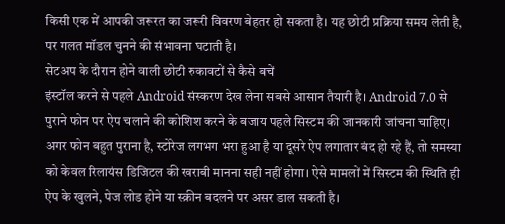किसी एक में आपकी जरूरत का जरूरी विवरण बेहतर हो सकता है। यह छोटी प्रक्रिया समय लेती है, पर गलत मॉडल चुनने की संभावना घटाती है।
सेटअप के दौरान होने वाली छोटी रुकावटों से कैसे बचें
इंस्टॉल करने से पहले Android संस्करण देख लेना सबसे आसान तैयारी है। Android 7.0 से पुराने फोन पर ऐप चलाने की कोशिश करने के बजाय पहले सिस्टम की जानकारी जांचना चाहिए। अगर फोन बहुत पुराना है, स्टोरेज लगभग भरा हुआ है या दूसरे ऐप लगातार बंद हो रहे हैं, तो समस्या को केवल रिलायंस डिजिटल की खराबी मानना सही नहीं होगा। ऐसे मामलों में सिस्टम की स्थिति ही ऐप के खुलने, पेज लोड होने या स्क्रीन बदलने पर असर डाल सकती है।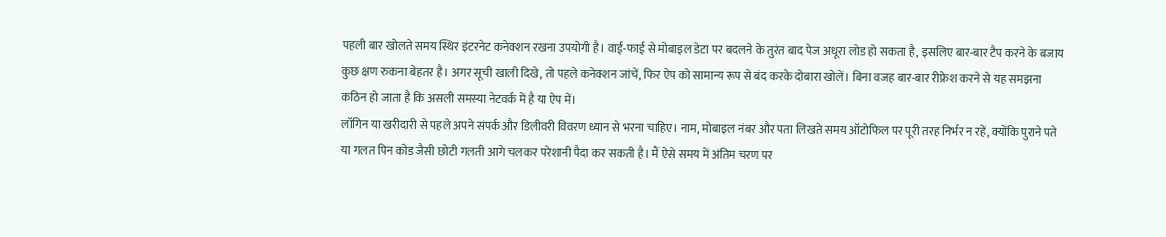पहली बार खोलते समय स्थिर इंटरनेट कनेक्शन रखना उपयोगी है। वाई-फाई से मोबाइल डेटा पर बदलने के तुरंत बाद पेज अधूरा लोड हो सकता है, इसलिए बार-बार टैप करने के बजाय कुछ क्षण रुकना बेहतर है। अगर सूची खाली दिखे, तो पहले कनेक्शन जांचें, फिर ऐप को सामान्य रूप से बंद करके दोबारा खोलें। बिना वजह बार-बार रीफ्रेश करने से यह समझना कठिन हो जाता है कि असली समस्या नेटवर्क में है या ऐप में।
लॉगिन या खरीदारी से पहले अपने संपर्क और डिलीवरी विवरण ध्यान से भरना चाहिए। नाम, मोबाइल नंबर और पता लिखते समय ऑटोफिल पर पूरी तरह निर्भर न रहें, क्योंकि पुराने पते या गलत पिन कोड जैसी छोटी गलती आगे चलकर परेशानी पैदा कर सकती है। मैं ऐसे समय में अंतिम चरण पर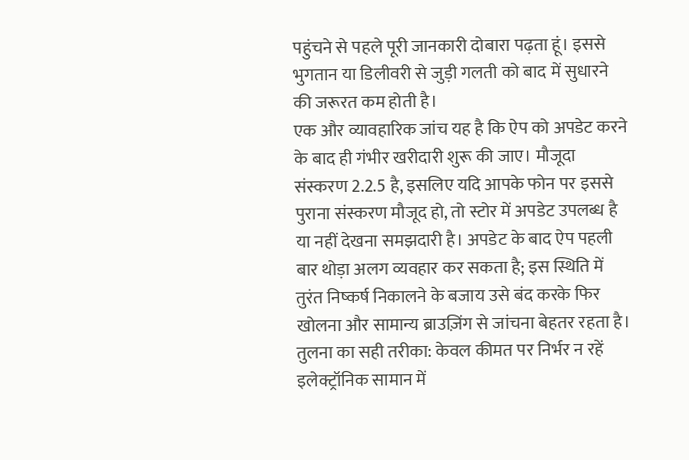पहुंचने से पहले पूरी जानकारी दोबारा पढ़ता हूं। इससे भुगतान या डिलीवरी से जुड़ी गलती को बाद में सुधारने की जरूरत कम होती है।
एक और व्यावहारिक जांच यह है कि ऐप को अपडेट करने के बाद ही गंभीर खरीदारी शुरू की जाए। मौजूदा संस्करण 2.2.5 है, इसलिए यदि आपके फोन पर इससे पुराना संस्करण मौजूद हो, तो स्टोर में अपडेट उपलब्ध है या नहीं देखना समझदारी है। अपडेट के बाद ऐप पहली बार थोड़ा अलग व्यवहार कर सकता है; इस स्थिति में तुरंत निष्कर्ष निकालने के बजाय उसे बंद करके फिर खोलना और सामान्य ब्राउज़िंग से जांचना बेहतर रहता है।
तुलना का सही तरीका: केवल कीमत पर निर्भर न रहें
इलेक्ट्रॉनिक सामान में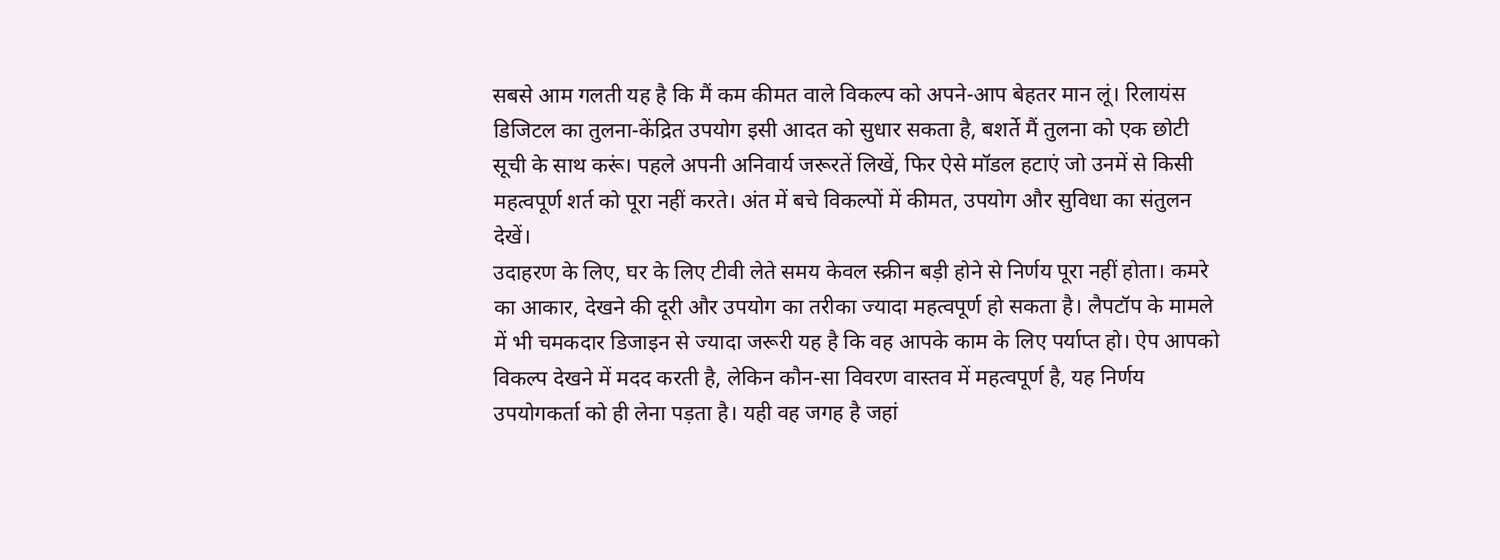सबसे आम गलती यह है कि मैं कम कीमत वाले विकल्प को अपने-आप बेहतर मान लूं। रिलायंस डिजिटल का तुलना-केंद्रित उपयोग इसी आदत को सुधार सकता है, बशर्ते मैं तुलना को एक छोटी सूची के साथ करूं। पहले अपनी अनिवार्य जरूरतें लिखें, फिर ऐसे मॉडल हटाएं जो उनमें से किसी महत्वपूर्ण शर्त को पूरा नहीं करते। अंत में बचे विकल्पों में कीमत, उपयोग और सुविधा का संतुलन देखें।
उदाहरण के लिए, घर के लिए टीवी लेते समय केवल स्क्रीन बड़ी होने से निर्णय पूरा नहीं होता। कमरे का आकार, देखने की दूरी और उपयोग का तरीका ज्यादा महत्वपूर्ण हो सकता है। लैपटॉप के मामले में भी चमकदार डिजाइन से ज्यादा जरूरी यह है कि वह आपके काम के लिए पर्याप्त हो। ऐप आपको विकल्प देखने में मदद करती है, लेकिन कौन-सा विवरण वास्तव में महत्वपूर्ण है, यह निर्णय उपयोगकर्ता को ही लेना पड़ता है। यही वह जगह है जहां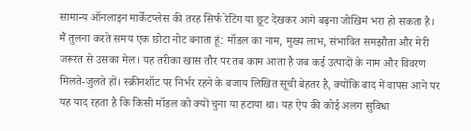सामान्य ऑनलाइन मार्केटप्लेस की तरह सिर्फ रेटिंग या छूट देखकर आगे बढ़ना जोखिम भरा हो सकता है।
मैं तुलना करते समय एक छोटा नोट बनाता हूं: मॉडल का नाम, मुख्य लाभ, संभावित समझौता और मेरी जरूरत से उसका मेल। यह तरीका खास तौर पर तब काम आता है जब कई उत्पादों के नाम और विवरण मिलते-जुलते हों। स्क्रीनशॉट पर निर्भर रहने के बजाय लिखित सूची बेहतर है, क्योंकि बाद में वापस आने पर यह याद रहता है कि किसी मॉडल को क्यों चुना या हटाया था। यह ऐप की कोई अलग सुविधा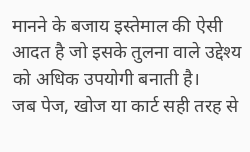मानने के बजाय इस्तेमाल की ऐसी आदत है जो इसके तुलना वाले उद्देश्य को अधिक उपयोगी बनाती है।
जब पेज, खोज या कार्ट सही तरह से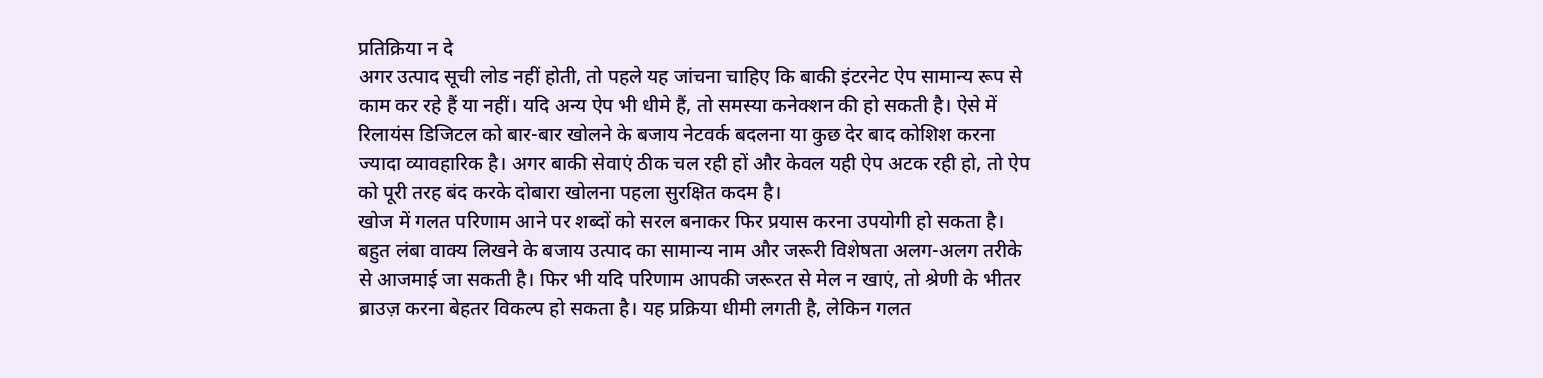प्रतिक्रिया न दे
अगर उत्पाद सूची लोड नहीं होती, तो पहले यह जांचना चाहिए कि बाकी इंटरनेट ऐप सामान्य रूप से काम कर रहे हैं या नहीं। यदि अन्य ऐप भी धीमे हैं, तो समस्या कनेक्शन की हो सकती है। ऐसे में रिलायंस डिजिटल को बार-बार खोलने के बजाय नेटवर्क बदलना या कुछ देर बाद कोशिश करना ज्यादा व्यावहारिक है। अगर बाकी सेवाएं ठीक चल रही हों और केवल यही ऐप अटक रही हो, तो ऐप को पूरी तरह बंद करके दोबारा खोलना पहला सुरक्षित कदम है।
खोज में गलत परिणाम आने पर शब्दों को सरल बनाकर फिर प्रयास करना उपयोगी हो सकता है। बहुत लंबा वाक्य लिखने के बजाय उत्पाद का सामान्य नाम और जरूरी विशेषता अलग-अलग तरीके से आजमाई जा सकती है। फिर भी यदि परिणाम आपकी जरूरत से मेल न खाएं, तो श्रेणी के भीतर ब्राउज़ करना बेहतर विकल्प हो सकता है। यह प्रक्रिया धीमी लगती है, लेकिन गलत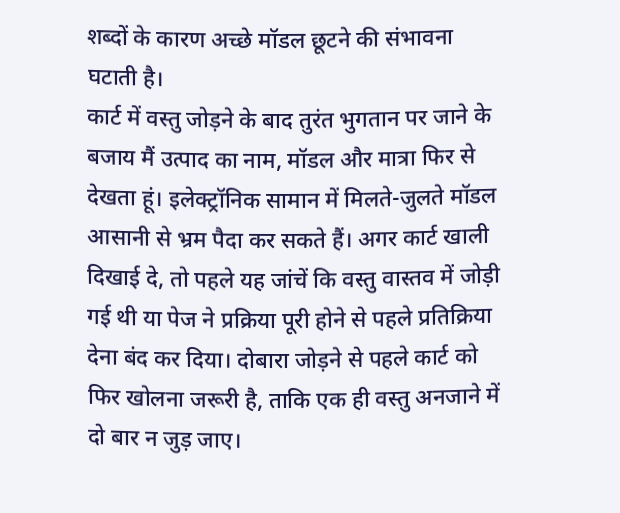शब्दों के कारण अच्छे मॉडल छूटने की संभावना घटाती है।
कार्ट में वस्तु जोड़ने के बाद तुरंत भुगतान पर जाने के बजाय मैं उत्पाद का नाम, मॉडल और मात्रा फिर से देखता हूं। इलेक्ट्रॉनिक सामान में मिलते-जुलते मॉडल आसानी से भ्रम पैदा कर सकते हैं। अगर कार्ट खाली दिखाई दे, तो पहले यह जांचें कि वस्तु वास्तव में जोड़ी गई थी या पेज ने प्रक्रिया पूरी होने से पहले प्रतिक्रिया देना बंद कर दिया। दोबारा जोड़ने से पहले कार्ट को फिर खोलना जरूरी है, ताकि एक ही वस्तु अनजाने में दो बार न जुड़ जाए।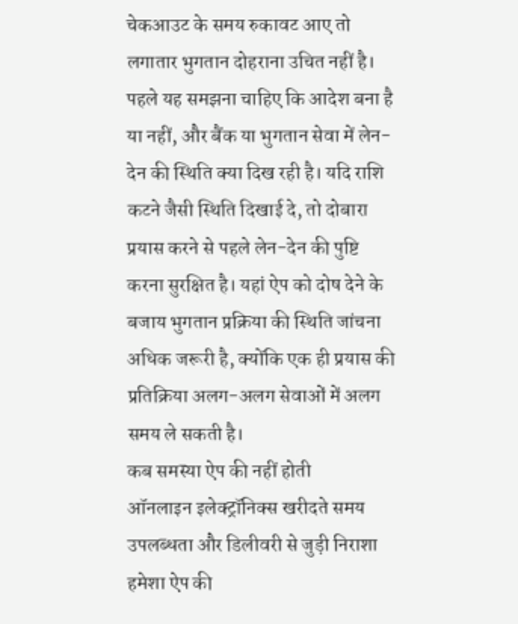चेकआउट के समय रुकावट आए तो लगातार भुगतान दोहराना उचित नहीं है। पहले यह समझना चाहिए कि आदेश बना है या नहीं, और बैंक या भुगतान सेवा में लेन-देन की स्थिति क्या दिख रही है। यदि राशि कटने जैसी स्थिति दिखाई दे, तो दोबारा प्रयास करने से पहले लेन-देन की पुष्टि करना सुरक्षित है। यहां ऐप को दोष देने के बजाय भुगतान प्रक्रिया की स्थिति जांचना अधिक जरूरी है, क्योंकि एक ही प्रयास की प्रतिक्रिया अलग-अलग सेवाओं में अलग समय ले सकती है।
कब समस्या ऐप की नहीं होती
ऑनलाइन इलेक्ट्रॉनिक्स खरीदते समय उपलब्धता और डिलीवरी से जुड़ी निराशा हमेशा ऐप की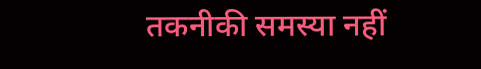तकनीकी समस्या नहीं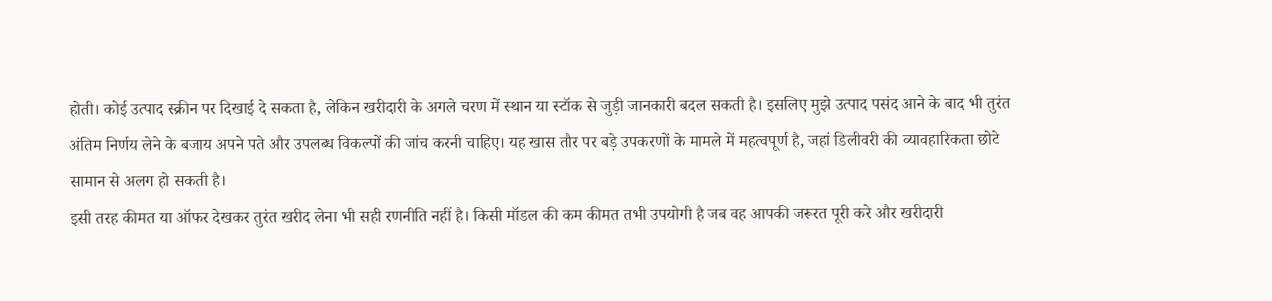होती। कोई उत्पाद स्क्रीन पर दिखाई दे सकता है, लेकिन खरीदारी के अगले चरण में स्थान या स्टॉक से जुड़ी जानकारी बदल सकती है। इसलिए मुझे उत्पाद पसंद आने के बाद भी तुरंत अंतिम निर्णय लेने के बजाय अपने पते और उपलब्ध विकल्पों की जांच करनी चाहिए। यह खास तौर पर बड़े उपकरणों के मामले में महत्वपूर्ण है, जहां डिलीवरी की व्यावहारिकता छोटे सामान से अलग हो सकती है।
इसी तरह कीमत या ऑफर देखकर तुरंत खरीद लेना भी सही रणनीति नहीं है। किसी मॉडल की कम कीमत तभी उपयोगी है जब वह आपकी जरूरत पूरी करे और खरीदारी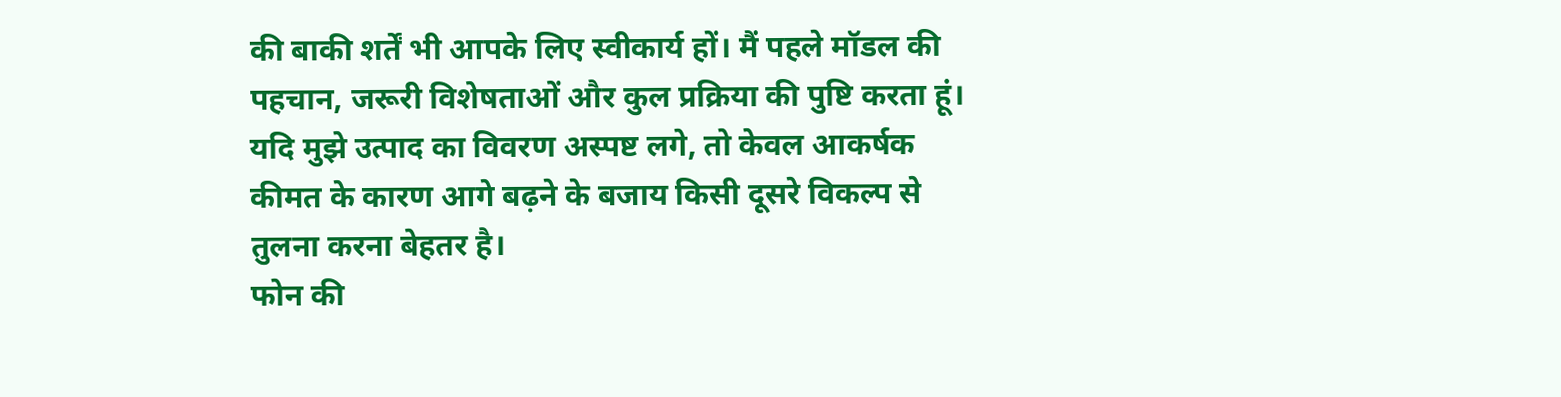की बाकी शर्तें भी आपके लिए स्वीकार्य हों। मैं पहले मॉडल की पहचान, जरूरी विशेषताओं और कुल प्रक्रिया की पुष्टि करता हूं। यदि मुझे उत्पाद का विवरण अस्पष्ट लगे, तो केवल आकर्षक कीमत के कारण आगे बढ़ने के बजाय किसी दूसरे विकल्प से तुलना करना बेहतर है।
फोन की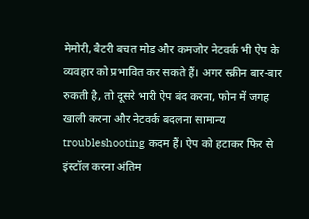मेमोरी, बैटरी बचत मोड और कमजोर नेटवर्क भी ऐप के व्यवहार को प्रभावित कर सकते हैं। अगर स्क्रीन बार-बार रुकती है, तो दूसरे भारी ऐप बंद करना, फोन में जगह खाली करना और नेटवर्क बदलना सामान्य troubleshooting कदम हैं। ऐप को हटाकर फिर से इंस्टॉल करना अंतिम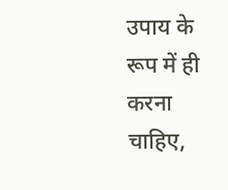उपाय के रूप में ही करना चाहिए,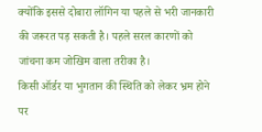क्योंकि इससे दोबारा लॉगिन या पहले से भरी जानकारी की जरूरत पड़ सकती है। पहले सरल कारणों को जांचना कम जोखिम वाला तरीका है।
किसी ऑर्डर या भुगतान की स्थिति को लेकर भ्रम होने पर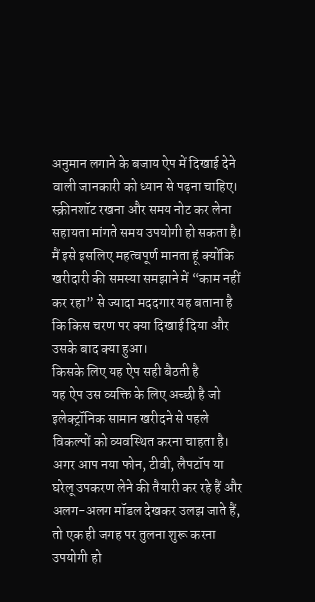अनुमान लगाने के बजाय ऐप में दिखाई देने वाली जानकारी को ध्यान से पढ़ना चाहिए। स्क्रीनशॉट रखना और समय नोट कर लेना सहायता मांगते समय उपयोगी हो सकता है। मैं इसे इसलिए महत्वपूर्ण मानता हूं क्योंकि खरीदारी की समस्या समझाने में “काम नहीं कर रहा” से ज्यादा मददगार यह बताना है कि किस चरण पर क्या दिखाई दिया और उसके बाद क्या हुआ।
किसके लिए यह ऐप सही बैठती है
यह ऐप उस व्यक्ति के लिए अच्छी है जो इलेक्ट्रॉनिक सामान खरीदने से पहले विकल्पों को व्यवस्थित करना चाहता है। अगर आप नया फोन, टीवी, लैपटॉप या घरेलू उपकरण लेने की तैयारी कर रहे हैं और अलग-अलग मॉडल देखकर उलझ जाते हैं, तो एक ही जगह पर तुलना शुरू करना उपयोगी हो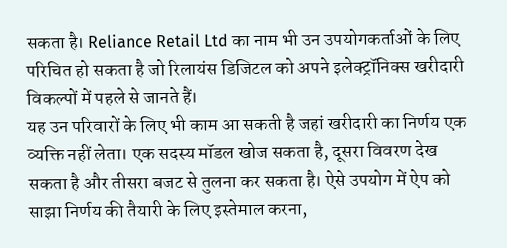सकता है। Reliance Retail Ltd का नाम भी उन उपयोगकर्ताओं के लिए परिचित हो सकता है जो रिलायंस डिजिटल को अपने इलेक्ट्रॉनिक्स खरीदारी विकल्पों में पहले से जानते हैं।
यह उन परिवारों के लिए भी काम आ सकती है जहां खरीदारी का निर्णय एक व्यक्ति नहीं लेता। एक सदस्य मॉडल खोज सकता है, दूसरा विवरण देख सकता है और तीसरा बजट से तुलना कर सकता है। ऐसे उपयोग में ऐप को साझा निर्णय की तैयारी के लिए इस्तेमाल करना,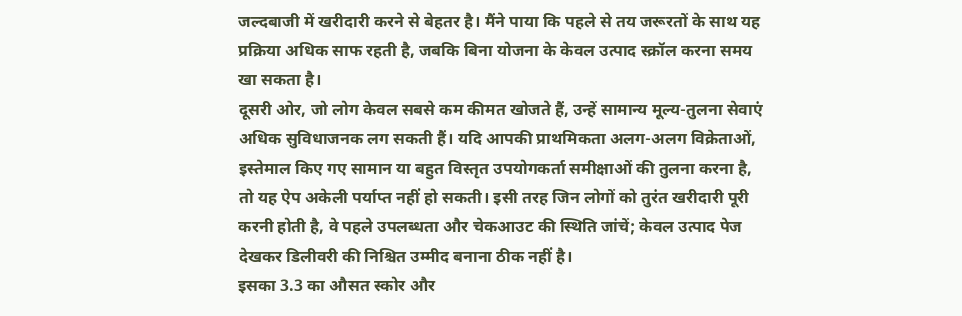जल्दबाजी में खरीदारी करने से बेहतर है। मैंने पाया कि पहले से तय जरूरतों के साथ यह प्रक्रिया अधिक साफ रहती है, जबकि बिना योजना के केवल उत्पाद स्क्रॉल करना समय खा सकता है।
दूसरी ओर, जो लोग केवल सबसे कम कीमत खोजते हैं, उन्हें सामान्य मूल्य-तुलना सेवाएं अधिक सुविधाजनक लग सकती हैं। यदि आपकी प्राथमिकता अलग-अलग विक्रेताओं, इस्तेमाल किए गए सामान या बहुत विस्तृत उपयोगकर्ता समीक्षाओं की तुलना करना है, तो यह ऐप अकेली पर्याप्त नहीं हो सकती। इसी तरह जिन लोगों को तुरंत खरीदारी पूरी करनी होती है, वे पहले उपलब्धता और चेकआउट की स्थिति जांचें; केवल उत्पाद पेज देखकर डिलीवरी की निश्चित उम्मीद बनाना ठीक नहीं है।
इसका 3.3 का औसत स्कोर और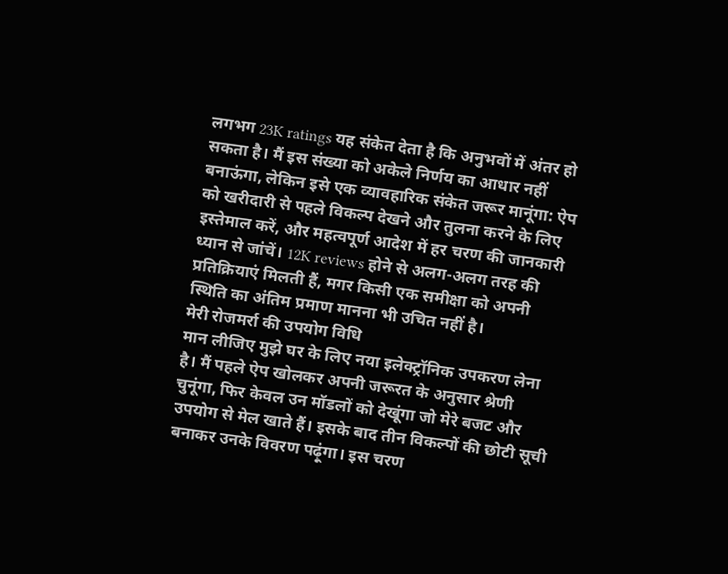लगभग 23K ratings यह संकेत देता है कि अनुभवों में अंतर हो सकता है। मैं इस संख्या को अकेले निर्णय का आधार नहीं बनाऊंगा, लेकिन इसे एक व्यावहारिक संकेत जरूर मानूंगा: ऐप को खरीदारी से पहले विकल्प देखने और तुलना करने के लिए इस्तेमाल करें, और महत्वपूर्ण आदेश में हर चरण की जानकारी ध्यान से जांचें। 12K reviews होने से अलग-अलग तरह की प्रतिक्रियाएं मिलती हैं, मगर किसी एक समीक्षा को अपनी स्थिति का अंतिम प्रमाण मानना भी उचित नहीं है।
मेरी रोजमर्रा की उपयोग विधि
मान लीजिए मुझे घर के लिए नया इलेक्ट्रॉनिक उपकरण लेना है। मैं पहले ऐप खोलकर अपनी जरूरत के अनुसार श्रेणी चुनूंगा, फिर केवल उन मॉडलों को देखूंगा जो मेरे बजट और उपयोग से मेल खाते हैं। इसके बाद तीन विकल्पों की छोटी सूची बनाकर उनके विवरण पढ़ूंगा। इस चरण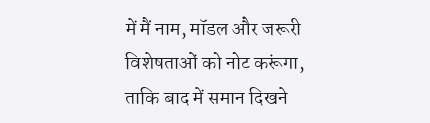में मैं नाम, मॉडल और जरूरी विशेषताओं को नोट करूंगा, ताकि बाद में समान दिखने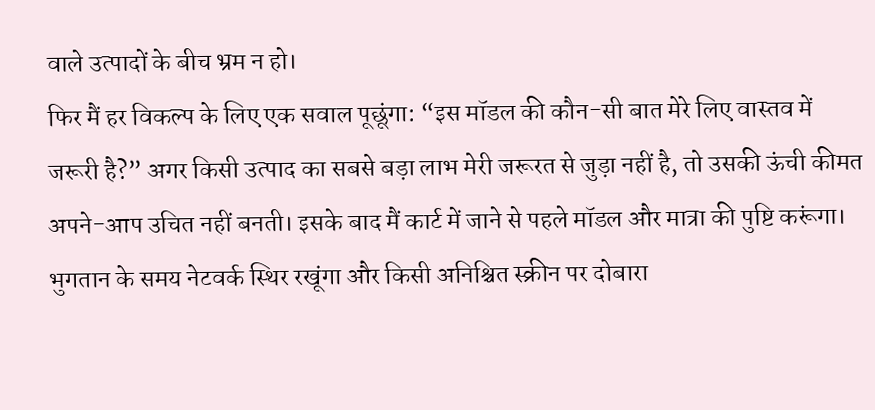वाले उत्पादों के बीच भ्रम न हो।
फिर मैं हर विकल्प के लिए एक सवाल पूछूंगा: “इस मॉडल की कौन-सी बात मेरे लिए वास्तव में जरूरी है?” अगर किसी उत्पाद का सबसे बड़ा लाभ मेरी जरूरत से जुड़ा नहीं है, तो उसकी ऊंची कीमत अपने-आप उचित नहीं बनती। इसके बाद मैं कार्ट में जाने से पहले मॉडल और मात्रा की पुष्टि करूंगा। भुगतान के समय नेटवर्क स्थिर रखूंगा और किसी अनिश्चित स्क्रीन पर दोबारा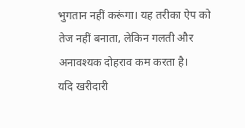भुगतान नहीं करूंगा। यह तरीका ऐप को तेज नहीं बनाता, लेकिन गलती और अनावश्यक दोहराव कम करता है।
यदि खरीदारी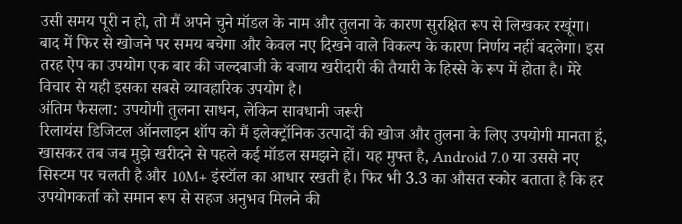उसी समय पूरी न हो, तो मैं अपने चुने मॉडल के नाम और तुलना के कारण सुरक्षित रूप से लिखकर रखूंगा। बाद में फिर से खोजने पर समय बचेगा और केवल नए दिखने वाले विकल्प के कारण निर्णय नहीं बदलेगा। इस तरह ऐप का उपयोग एक बार की जल्दबाजी के बजाय खरीदारी की तैयारी के हिस्से के रूप में होता है। मेरे विचार से यही इसका सबसे व्यावहारिक उपयोग है।
अंतिम फैसला: उपयोगी तुलना साधन, लेकिन सावधानी जरूरी
रिलायंस डिजिटल ऑनलाइन शॉप को मैं इलेक्ट्रॉनिक उत्पादों की खोज और तुलना के लिए उपयोगी मानता हूं, खासकर तब जब मुझे खरीदने से पहले कई मॉडल समझने हों। यह मुफ्त है, Android 7.0 या उससे नए सिस्टम पर चलती है और 10M+ इंस्टॉल का आधार रखती है। फिर भी 3.3 का औसत स्कोर बताता है कि हर उपयोगकर्ता को समान रूप से सहज अनुभव मिलने की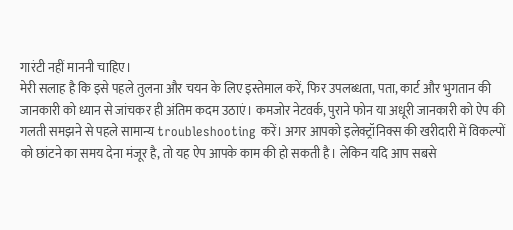गारंटी नहीं माननी चाहिए।
मेरी सलाह है कि इसे पहले तुलना और चयन के लिए इस्तेमाल करें, फिर उपलब्धता, पता, कार्ट और भुगतान की जानकारी को ध्यान से जांचकर ही अंतिम कदम उठाएं। कमजोर नेटवर्क, पुराने फोन या अधूरी जानकारी को ऐप की गलती समझने से पहले सामान्य troubleshooting करें। अगर आपको इलेक्ट्रॉनिक्स की खरीदारी में विकल्पों को छांटने का समय देना मंजूर है, तो यह ऐप आपके काम की हो सकती है। लेकिन यदि आप सबसे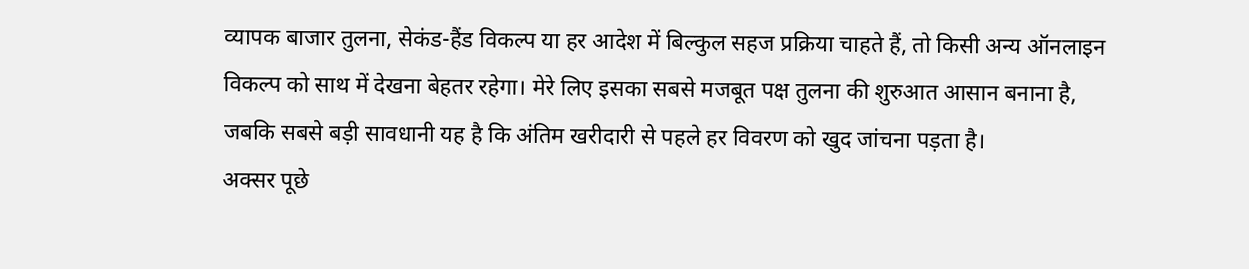व्यापक बाजार तुलना, सेकंड-हैंड विकल्प या हर आदेश में बिल्कुल सहज प्रक्रिया चाहते हैं, तो किसी अन्य ऑनलाइन विकल्प को साथ में देखना बेहतर रहेगा। मेरे लिए इसका सबसे मजबूत पक्ष तुलना की शुरुआत आसान बनाना है, जबकि सबसे बड़ी सावधानी यह है कि अंतिम खरीदारी से पहले हर विवरण को खुद जांचना पड़ता है।
अक्सर पूछे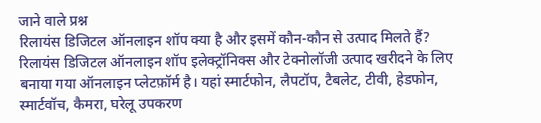जाने वाले प्रश्न
रिलायंस डिजिटल ऑनलाइन शॉप क्या है और इसमें कौन-कौन से उत्पाद मिलते हैं?
रिलायंस डिजिटल ऑनलाइन शॉप इलेक्ट्रॉनिक्स और टेक्नोलॉजी उत्पाद खरीदने के लिए बनाया गया ऑनलाइन प्लेटफ़ॉर्म है। यहां स्मार्टफोन, लैपटॉप, टैबलेट, टीवी, हेडफोन, स्मार्टवॉच, कैमरा, घरेलू उपकरण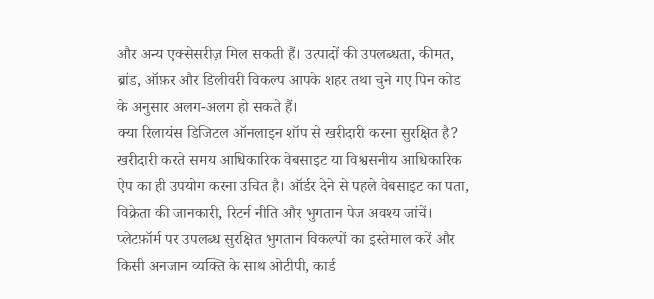और अन्य एक्सेसरीज़ मिल सकती हैं। उत्पादों की उपलब्धता, कीमत, ब्रांड, ऑफ़र और डिलीवरी विकल्प आपके शहर तथा चुने गए पिन कोड के अनुसार अलग-अलग हो सकते हैं।
क्या रिलायंस डिजिटल ऑनलाइन शॉप से खरीदारी करना सुरक्षित है?
खरीदारी करते समय आधिकारिक वेबसाइट या विश्वसनीय आधिकारिक ऐप का ही उपयोग करना उचित है। ऑर्डर देने से पहले वेबसाइट का पता, विक्रेता की जानकारी, रिटर्न नीति और भुगतान पेज अवश्य जांचें। प्लेटफ़ॉर्म पर उपलब्ध सुरक्षित भुगतान विकल्पों का इस्तेमाल करें और किसी अनजान व्यक्ति के साथ ओटीपी, कार्ड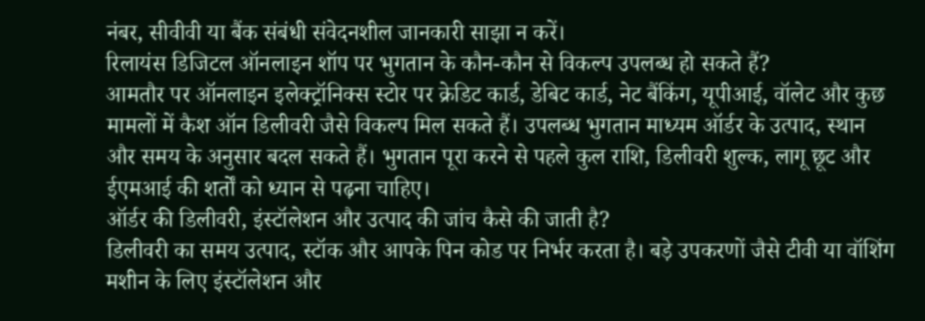नंबर, सीवीवी या बैंक संबंधी संवेदनशील जानकारी साझा न करें।
रिलायंस डिजिटल ऑनलाइन शॉप पर भुगतान के कौन-कौन से विकल्प उपलब्ध हो सकते हैं?
आमतौर पर ऑनलाइन इलेक्ट्रॉनिक्स स्टोर पर क्रेडिट कार्ड, डेबिट कार्ड, नेट बैंकिंग, यूपीआई, वॉलेट और कुछ मामलों में कैश ऑन डिलीवरी जैसे विकल्प मिल सकते हैं। उपलब्ध भुगतान माध्यम ऑर्डर के उत्पाद, स्थान और समय के अनुसार बदल सकते हैं। भुगतान पूरा करने से पहले कुल राशि, डिलीवरी शुल्क, लागू छूट और ईएमआई की शर्तों को ध्यान से पढ़ना चाहिए।
ऑर्डर की डिलीवरी, इंस्टॉलेशन और उत्पाद की जांच कैसे की जाती है?
डिलीवरी का समय उत्पाद, स्टॉक और आपके पिन कोड पर निर्भर करता है। बड़े उपकरणों जैसे टीवी या वॉशिंग मशीन के लिए इंस्टॉलेशन और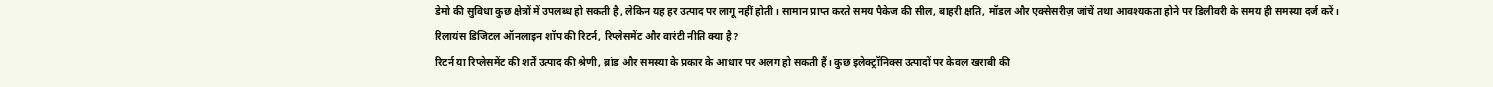डेमो की सुविधा कुछ क्षेत्रों में उपलब्ध हो सकती है, लेकिन यह हर उत्पाद पर लागू नहीं होती। सामान प्राप्त करते समय पैकेज की सील, बाहरी क्षति, मॉडल और एक्सेसरीज़ जांचें तथा आवश्यकता होने पर डिलीवरी के समय ही समस्या दर्ज करें।
रिलायंस डिजिटल ऑनलाइन शॉप की रिटर्न, रिप्लेसमेंट और वारंटी नीति क्या है?
रिटर्न या रिप्लेसमेंट की शर्तें उत्पाद की श्रेणी, ब्रांड और समस्या के प्रकार के आधार पर अलग हो सकती हैं। कुछ इलेक्ट्रॉनिक्स उत्पादों पर केवल खराबी की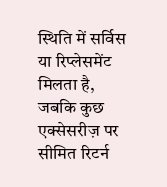स्थिति में सर्विस या रिप्लेसमेंट मिलता है, जबकि कुछ एक्सेसरीज़ पर सीमित रिटर्न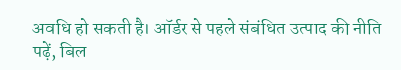अवधि हो सकती है। ऑर्डर से पहले संबंधित उत्पाद की नीति पढ़ें, बिल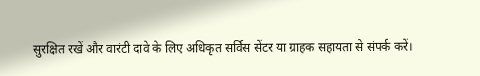सुरक्षित रखें और वारंटी दावे के लिए अधिकृत सर्विस सेंटर या ग्राहक सहायता से संपर्क करें।